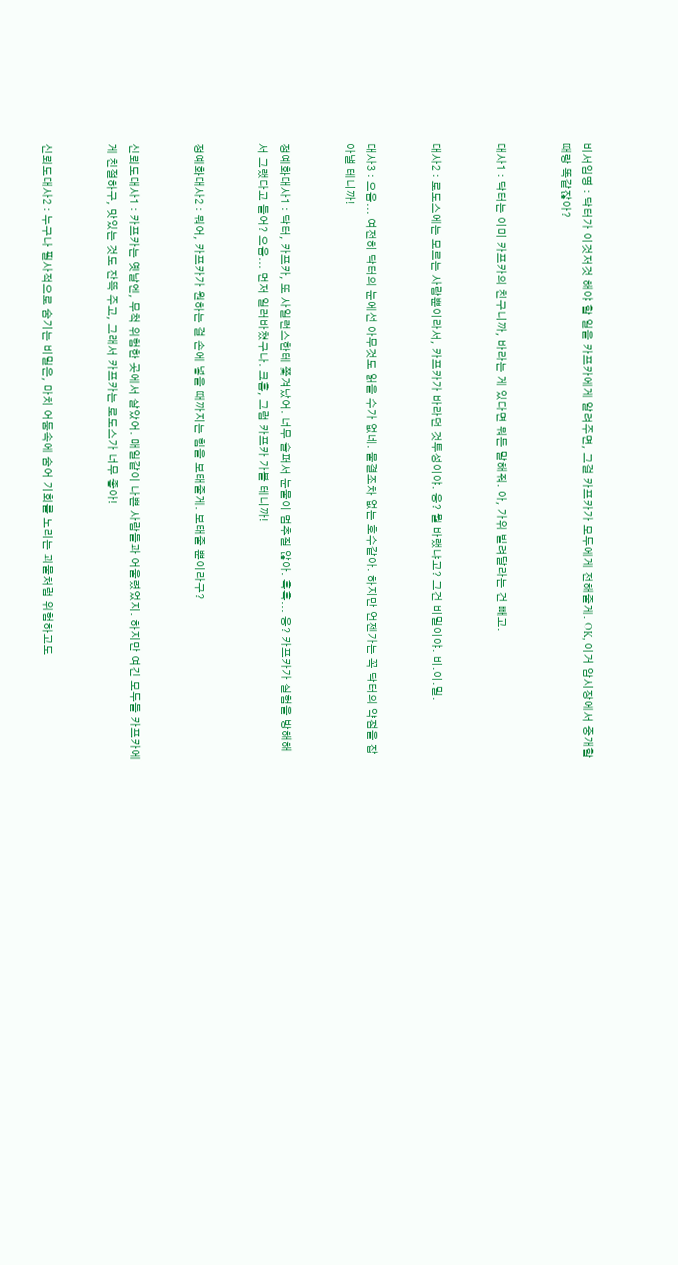비서임명 : 닥터가 이것저것 해야 할 일을 카프카에게 알려주면, 그걸 카프카가 모두에게 전해줄게. OK, 이거 암시장에서 중개할 때랑 똑같잖아?


대사1 : 닥터는 이미 카프카의 친구니까, 바라는 게 있다면 뭐든 말해줘. 아, 가위 빌려달라는 건 빼고.


대사2 : 로도스에는 모르는 사람뿐이라서, 카프카가 바라던 것투성이야. 응? 뭘 바랬냐고? 그건 비밀이야. 비.이.밀.


대사3 : 으음... 여전히 닥터의 눈에선 아무것도 읽을 수가 없네. 물결조차 없는 호수같아. 하지만 언젠가는 꼭 닥터의 약점을 잡아낼 테니까!


정예화대사1 : 닥터, 카프카, 또 사일런스한테 쫓겨났어. 너무 슬퍼서 눈물이 멈추질 않아. 흑흑... 응? 카프카가 실험을 방해해서 그랬다고 들어? 으음... 먼저 일러바쳤구나. 크흠, 그럼 카프카 가볼 테니까!


정예화대사2 : 뭐어, 카프카가 원하는 걸 손에 넣을 때까지는 힘을 보태줄게. 보태줄 뿐이라구?


신뢰도대사1 : 카프카는 옛날엔, 무척 위험한 곳에서 살았어. 매일같이 나쁜 사람들과 어울렸었지. 하지만 여긴 모두들 카프카에게 친절하구, 맛있는 것도 잔뜩 주고, 그래서 카프카는 로도스가 너무 좋아!


신뢰도대사2 : 누구나 필사적으로 숨기는 비밀은, 마치 어둠속에 숨어 기회를 노리는 괴물처럼 위험하고도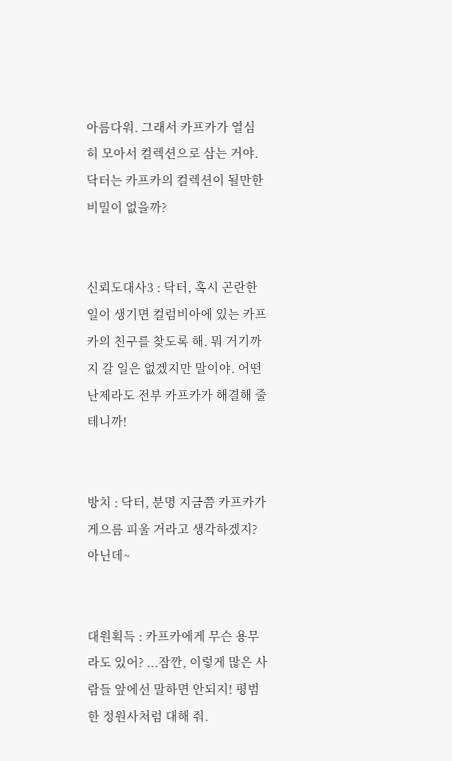아름다워. 그래서 카프카가 열심히 모아서 컬렉션으로 삼는 거야. 닥터는 카프카의 컬렉션이 될만한 비밀이 없을까?


신뢰도대사3 : 닥터, 혹시 곤란한 일이 생기면 컬럼비아에 있는 카프카의 친구를 찾도록 해. 뭐 거기까지 갈 일은 없겠지만 말이야. 어떤 난제라도 전부 카프카가 해결해 줄 테니까!


방치 : 닥터, 분명 지금쯤 카프카가 게으름 피울 거라고 생각하겠지? 아닌데~


대원획득 : 카프카에게 무슨 용무라도 있어? ...잠깐, 이렇게 많은 사람들 앞에선 말하면 안되지! 평범한 정원사처럼 대해 줘.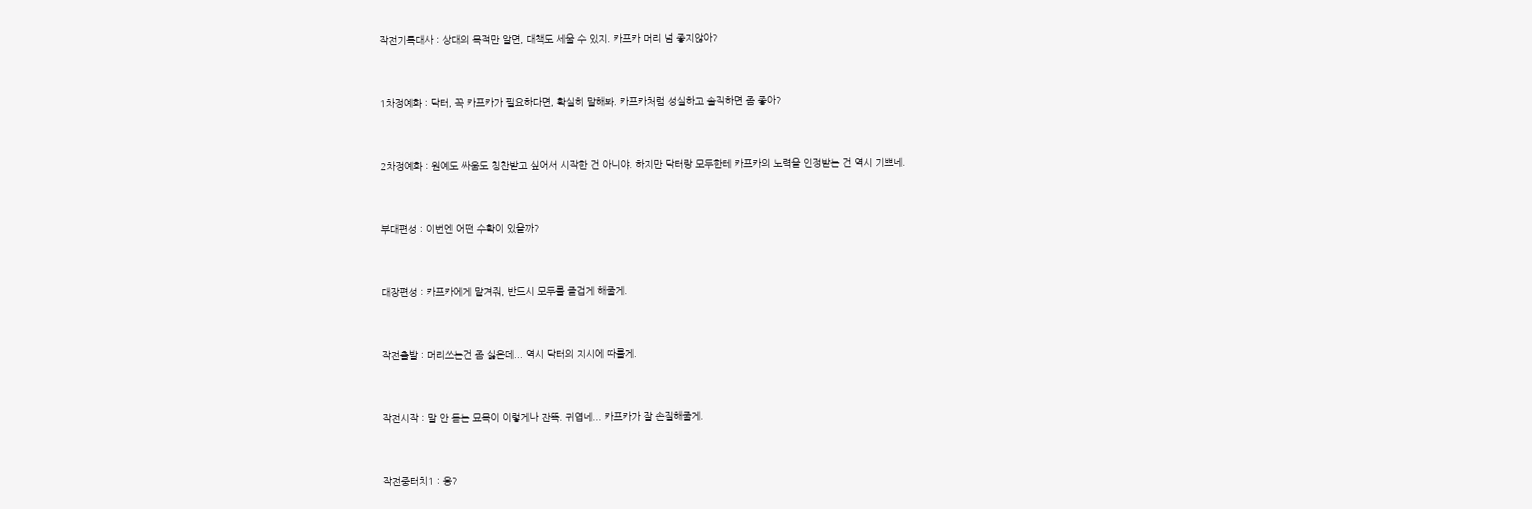작전기록대사 : 상대의 목적만 알면, 대책도 세울 수 있지. 카프카 머리 넘 좋지않아?


1차정예화 : 닥터, 꼭 카프카가 필요하다면, 확실히 말해봐. 카프카처럼 성실하고 솔직하면 좀 좋아?


2차정예화 : 원예도 싸움도 칭찬받고 싶어서 시작한 건 아니야. 하지만 닥터랑 모두한테 카프카의 노력을 인정받는 건 역시 기쁘네.


부대편성 : 이번엔 어떤 수확이 있을까?


대장편성 : 카프카에게 맡겨줘, 반드시 모두를 즐겁게 해줄게.


작전출발 : 머리쓰는건 좀 싫은데... 역시 닥터의 지시에 따를게.


작전시작 : 말 안 듣는 묘목이 이렇게나 잔뜩. 귀엽네... 카프카가 잘 손질해줄게.


작전중터치1 : 응?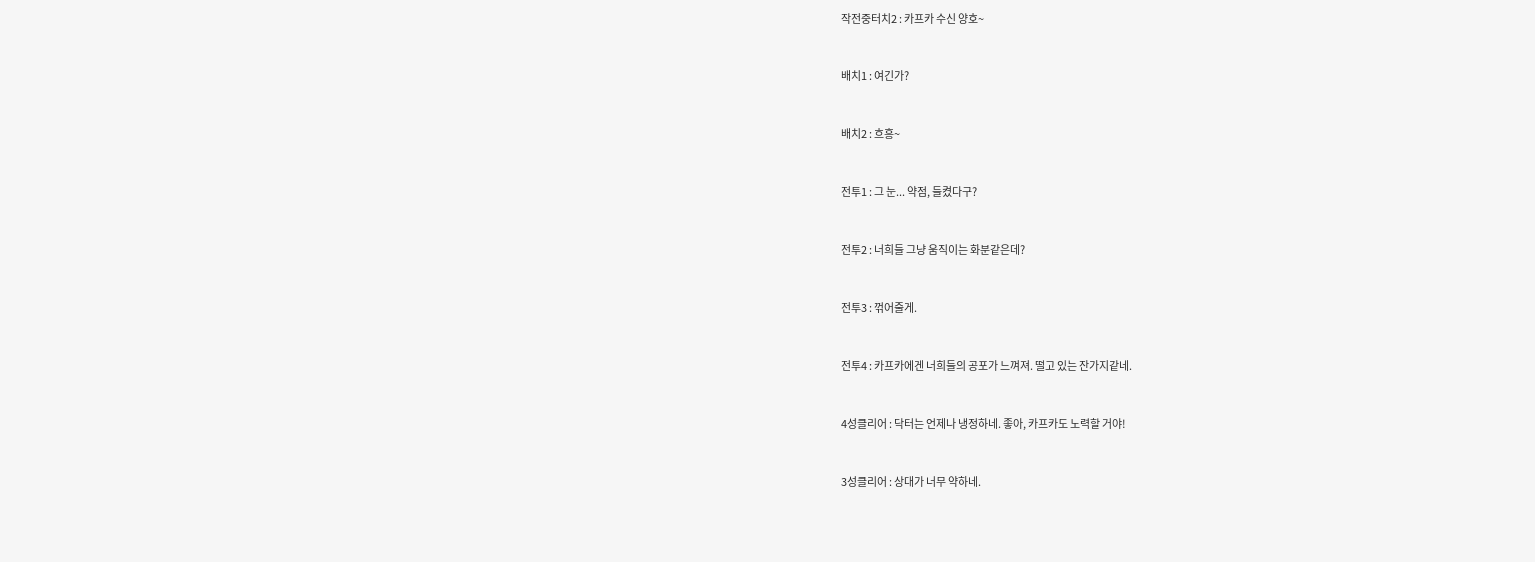작전중터치2 : 카프카 수신 양호~


배치1 : 여긴가?


배치2 : 흐흥~


전투1 : 그 눈... 약점, 들켰다구?


전투2 : 너희들 그냥 움직이는 화분같은데?


전투3 : 꺾어줄게.


전투4 : 카프카에겐 너희들의 공포가 느껴져. 떨고 있는 잔가지같네.


4성클리어 : 닥터는 언제나 냉정하네. 좋아, 카프카도 노력할 거야!


3성클리어 : 상대가 너무 약하네.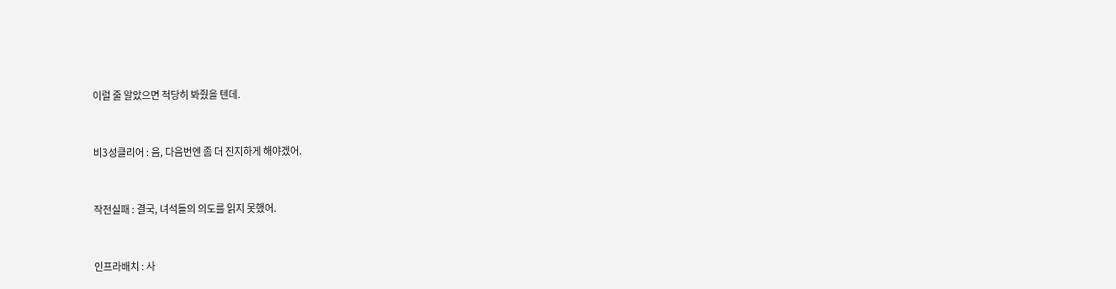이럴 줄 알았으면 적당히 봐줬을 텐데.


비3성클리어 : 음, 다음번엔 좀 더 진지하게 해야겠어.


작전실패 : 결국, 녀석들의 의도를 읽지 못했어.


인프라배치 : 사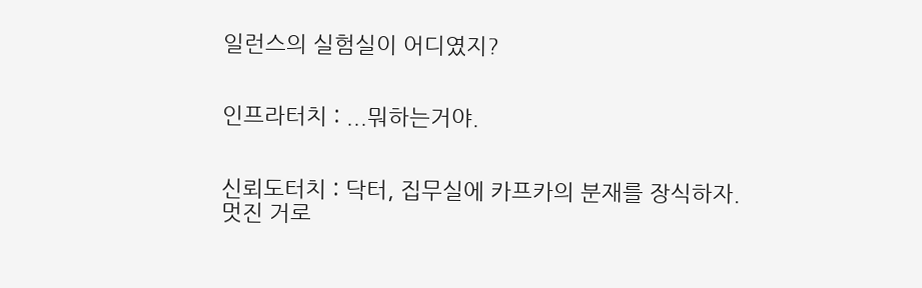일런스의 실험실이 어디였지?


인프라터치 : ...뭐하는거야.


신뢰도터치 : 닥터, 집무실에 카프카의 분재를 장식하자. 멋진 거로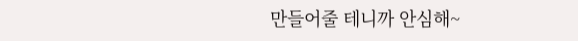만들어줄 테니까 안심해~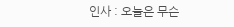인사 : 오늘은 무슨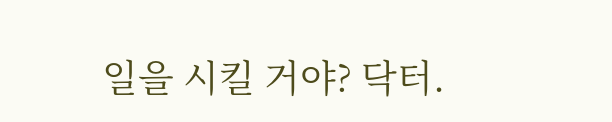일을 시킬 거야? 닥터.